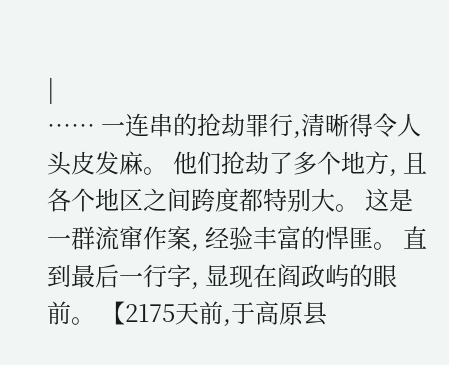|
…… 一连串的抢劫罪行,清晰得令人头皮发麻。 他们抢劫了多个地方, 且各个地区之间跨度都特别大。 这是一群流窜作案, 经验丰富的悍匪。 直到最后一行字, 显现在阎政屿的眼前。 【2175天前,于高原县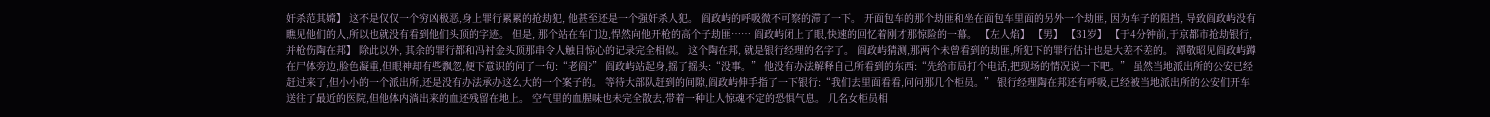奸杀范其嫦】 这不是仅仅一个穷凶极恶,身上罪行累累的抢劫犯, 他甚至还是一个强奸杀人犯。 阎政屿的呼吸微不可察的滞了一下。 开面包车的那个劫匪和坐在面包车里面的另外一个劫匪, 因为车子的阻挡, 导致阎政屿没有瞧见他们的人,所以也就没有看到他们头顶的字迹。 但是, 那个站在车门边,悍然向他开枪的高个子劫匪…… 阎政屿闭上了眼,快速的回忆着刚才那惊险的一幕。 【左人焰】 【男】 【31岁】 【于4分钟前,于京都市抢劫银行, 并枪伤陶在邦】 除此以外, 其余的罪行都和冯衬金头顶那串令人触目惊心的记录完全相似。 这个陶在邦, 就是银行经理的名字了。 阎政屿猜测,那两个未曾看到的劫匪,所犯下的罪行估计也是大差不差的。 潭敬昭见阎政屿蹲在尸体旁边,脸色凝重,但眼神却有些飘忽,便下意识的问了一句:“老阎?” 阎政屿站起身,摇了摇头:“没事。” 他没有办法解释自己所看到的东西:“先给市局打个电话,把现场的情况说一下吧。” 虽然当地派出所的公安已经赶过来了,但小小的一个派出所,还是没有办法承办这么大的一个案子的。 等待大部队赶到的间隙,阎政屿伸手指了一下银行:“我们去里面看看,问问那几个柜员。” 银行经理陶在邦还有呼吸,已经被当地派出所的公安们开车送往了最近的医院,但他体内淌出来的血还残留在地上。 空气里的血腥味也未完全散去,带着一种让人惊魂不定的恐惧气息。 几名女柜员相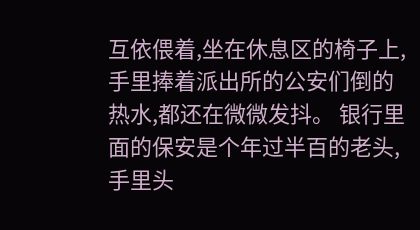互依偎着,坐在休息区的椅子上,手里捧着派出所的公安们倒的热水,都还在微微发抖。 银行里面的保安是个年过半百的老头,手里头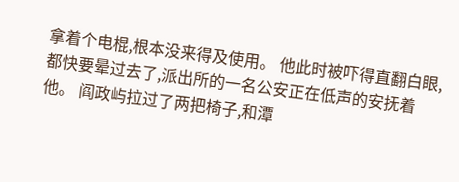拿着个电棍,根本没来得及使用。 他此时被吓得直翻白眼,都快要晕过去了,派出所的一名公安正在低声的安抚着他。 阎政屿拉过了两把椅子,和潭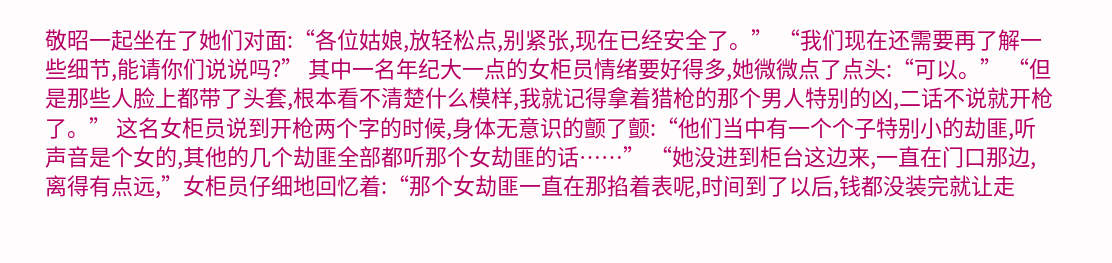敬昭一起坐在了她们对面:“各位姑娘,放轻松点,别紧张,现在已经安全了。” “我们现在还需要再了解一些细节,能请你们说说吗?” 其中一名年纪大一点的女柜员情绪要好得多,她微微点了点头:“可以。” “但是那些人脸上都带了头套,根本看不清楚什么模样,我就记得拿着猎枪的那个男人特别的凶,二话不说就开枪了。” 这名女柜员说到开枪两个字的时候,身体无意识的颤了颤:“他们当中有一个个子特别小的劫匪,听声音是个女的,其他的几个劫匪全部都听那个女劫匪的话……” “她没进到柜台这边来,一直在门口那边,离得有点远,”女柜员仔细地回忆着:“那个女劫匪一直在那掐着表呢,时间到了以后,钱都没装完就让走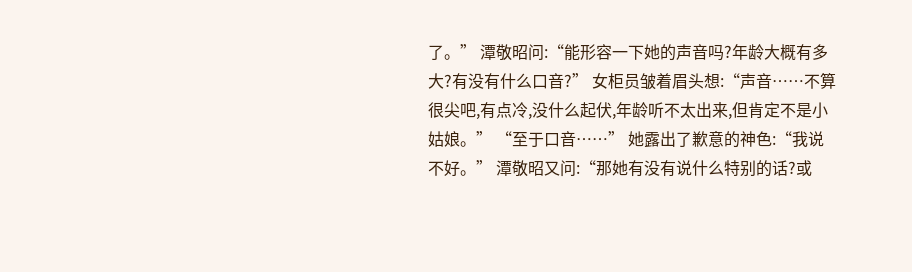了。” 潭敬昭问:“能形容一下她的声音吗?年龄大概有多大?有没有什么口音?” 女柜员皱着眉头想:“声音……不算很尖吧,有点冷,没什么起伏,年龄听不太出来,但肯定不是小姑娘。” “至于口音……” 她露出了歉意的神色:“我说不好。” 潭敬昭又问:“那她有没有说什么特别的话?或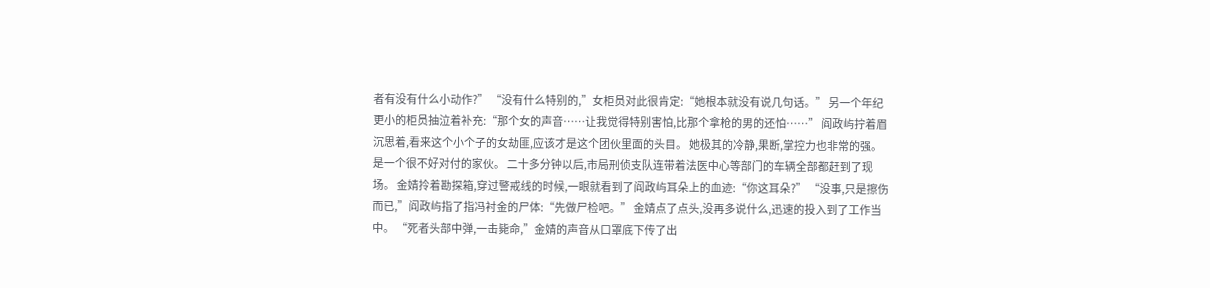者有没有什么小动作?” “没有什么特别的,”女柜员对此很肯定:“她根本就没有说几句话。” 另一个年纪更小的柜员抽泣着补充:“那个女的声音……让我觉得特别害怕,比那个拿枪的男的还怕……” 阎政屿拧着眉沉思着,看来这个小个子的女劫匪,应该才是这个团伙里面的头目。 她极其的冷静,果断,掌控力也非常的强。 是一个很不好对付的家伙。 二十多分钟以后,市局刑侦支队连带着法医中心等部门的车辆全部都赶到了现场。 金婧拎着勘探箱,穿过警戒线的时候,一眼就看到了阎政屿耳朵上的血迹:“你这耳朵?” “没事,只是擦伤而已,”阎政屿指了指冯衬金的尸体:“先做尸检吧。” 金婧点了点头,没再多说什么,迅速的投入到了工作当中。 “死者头部中弹,一击毙命,”金婧的声音从口罩底下传了出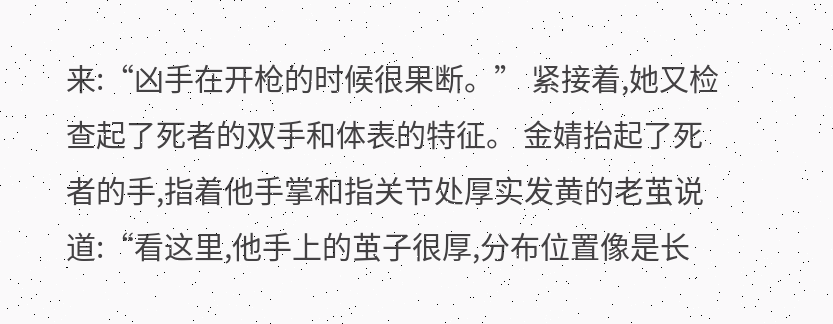来:“凶手在开枪的时候很果断。” 紧接着,她又检查起了死者的双手和体表的特征。 金婧抬起了死者的手,指着他手掌和指关节处厚实发黄的老茧说道:“看这里,他手上的茧子很厚,分布位置像是长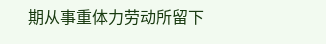期从事重体力劳动所留下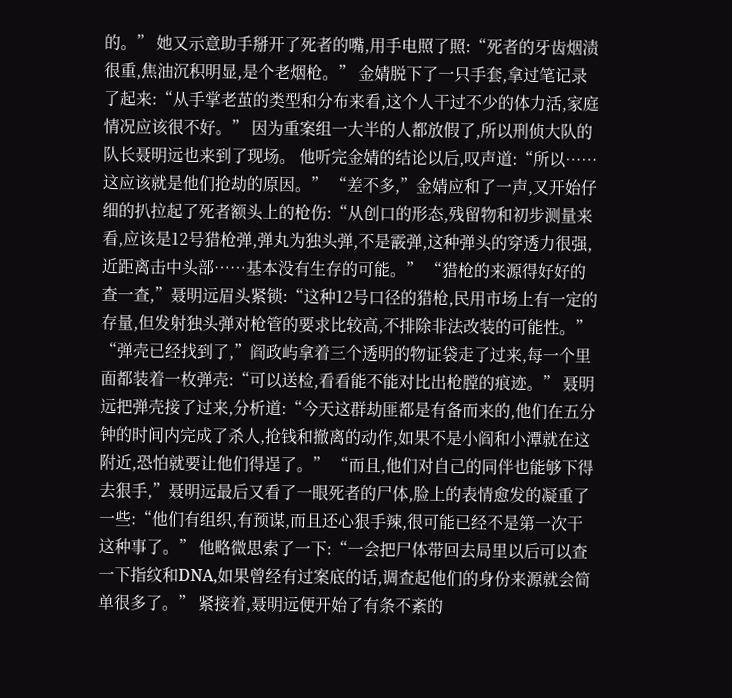的。” 她又示意助手掰开了死者的嘴,用手电照了照:“死者的牙齿烟渍很重,焦油沉积明显,是个老烟枪。” 金婧脱下了一只手套,拿过笔记录了起来:“从手掌老茧的类型和分布来看,这个人干过不少的体力活,家庭情况应该很不好。” 因为重案组一大半的人都放假了,所以刑侦大队的队长聂明远也来到了现场。 他听完金婧的结论以后,叹声道:“所以……这应该就是他们抢劫的原因。” “差不多,”金婧应和了一声,又开始仔细的扒拉起了死者额头上的枪伤:“从创口的形态,残留物和初步测量来看,应该是12号猎枪弹,弹丸为独头弹,不是霰弹,这种弹头的穿透力很强,近距离击中头部……基本没有生存的可能。” “猎枪的来源得好好的查一查,”聂明远眉头紧锁:“这种12号口径的猎枪,民用市场上有一定的存量,但发射独头弹对枪管的要求比较高,不排除非法改装的可能性。” “弹壳已经找到了,”阎政屿拿着三个透明的物证袋走了过来,每一个里面都装着一枚弹壳:“可以送检,看看能不能对比出枪膛的痕迹。” 聂明远把弹壳接了过来,分析道:“今天这群劫匪都是有备而来的,他们在五分钟的时间内完成了杀人,抢钱和撤离的动作,如果不是小阎和小潭就在这附近,恐怕就要让他们得逞了。” “而且,他们对自己的同伴也能够下得去狠手,”聂明远最后又看了一眼死者的尸体,脸上的表情愈发的凝重了一些:“他们有组织,有预谋,而且还心狠手辣,很可能已经不是第一次干这种事了。” 他略微思索了一下:“一会把尸体带回去局里以后可以查一下指纹和DNA,如果曾经有过案底的话,调查起他们的身份来源就会简单很多了。” 紧接着,聂明远便开始了有条不紊的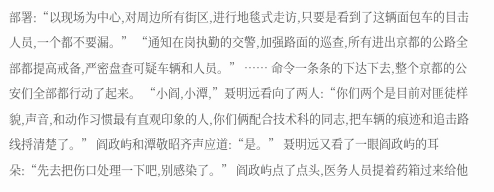部署:“以现场为中心,对周边所有街区,进行地毯式走访,只要是看到了这辆面包车的目击人员,一个都不要漏。” “通知在岗执勤的交警,加强路面的巡查,所有进出京都的公路全部都提高戒备,严密盘查可疑车辆和人员。” …… 命令一条条的下达下去,整个京都的公安们全部都行动了起来。 “小阎,小潭,”聂明远看向了两人:“你们两个是目前对匪徒样貌,声音,和动作习惯最有直观印象的人,你们俩配合技术科的同志,把车辆的痕迹和追击路线捋清楚了。” 阎政屿和潭敬昭齐声应道:“是。” 聂明远又看了一眼阎政屿的耳朵:“先去把伤口处理一下吧,别感染了。” 阎政屿点了点头,医务人员提着药箱过来给他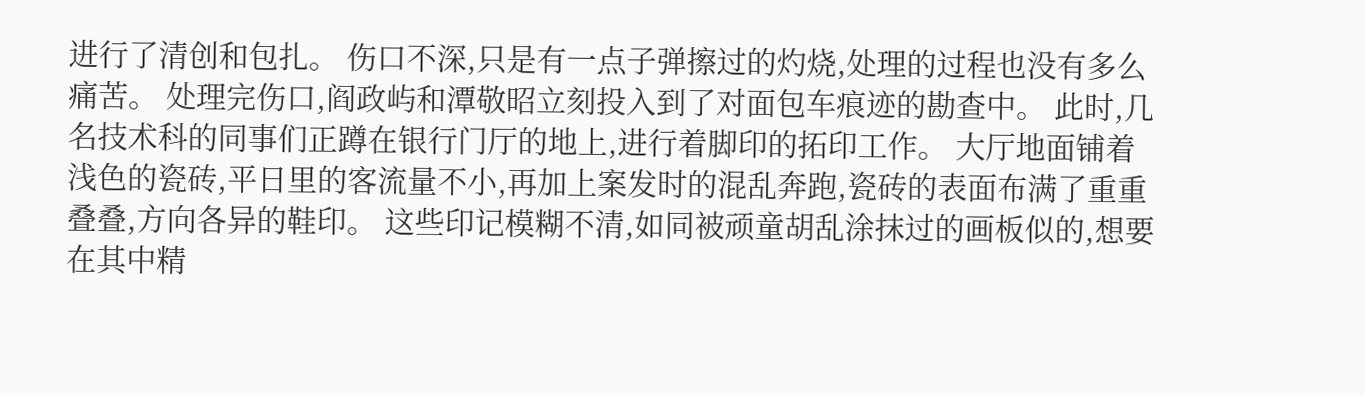进行了清创和包扎。 伤口不深,只是有一点子弹擦过的灼烧,处理的过程也没有多么痛苦。 处理完伤口,阎政屿和潭敬昭立刻投入到了对面包车痕迹的勘查中。 此时,几名技术科的同事们正蹲在银行门厅的地上,进行着脚印的拓印工作。 大厅地面铺着浅色的瓷砖,平日里的客流量不小,再加上案发时的混乱奔跑,瓷砖的表面布满了重重叠叠,方向各异的鞋印。 这些印记模糊不清,如同被顽童胡乱涂抹过的画板似的,想要在其中精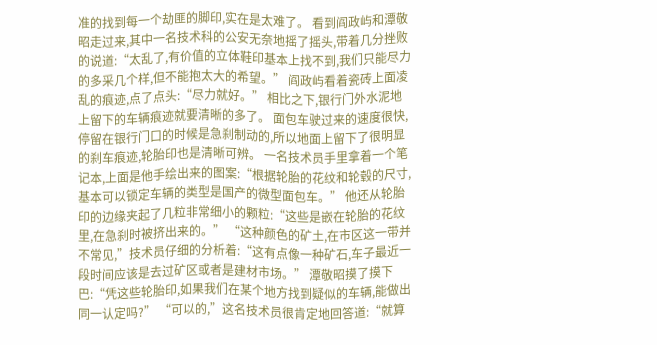准的找到每一个劫匪的脚印,实在是太难了。 看到阎政屿和潭敬昭走过来,其中一名技术科的公安无奈地摇了摇头,带着几分挫败的说道:“太乱了,有价值的立体鞋印基本上找不到,我们只能尽力的多采几个样,但不能抱太大的希望。” 阎政屿看着瓷砖上面凌乱的痕迹,点了点头:“尽力就好。” 相比之下,银行门外水泥地上留下的车辆痕迹就要清晰的多了。 面包车驶过来的速度很快,停留在银行门口的时候是急刹制动的,所以地面上留下了很明显的刹车痕迹,轮胎印也是清晰可辨。 一名技术员手里拿着一个笔记本,上面是他手绘出来的图案:“根据轮胎的花纹和轮毂的尺寸,基本可以锁定车辆的类型是国产的微型面包车。” 他还从轮胎印的边缘夹起了几粒非常细小的颗粒:“这些是嵌在轮胎的花纹里,在急刹时被挤出来的。” “这种颜色的矿土,在市区这一带并不常见,”技术员仔细的分析着:“这有点像一种矿石,车子最近一段时间应该是去过矿区或者是建材市场。” 潭敬昭摸了摸下巴:“凭这些轮胎印,如果我们在某个地方找到疑似的车辆,能做出同一认定吗?” “可以的,”这名技术员很肯定地回答道:“就算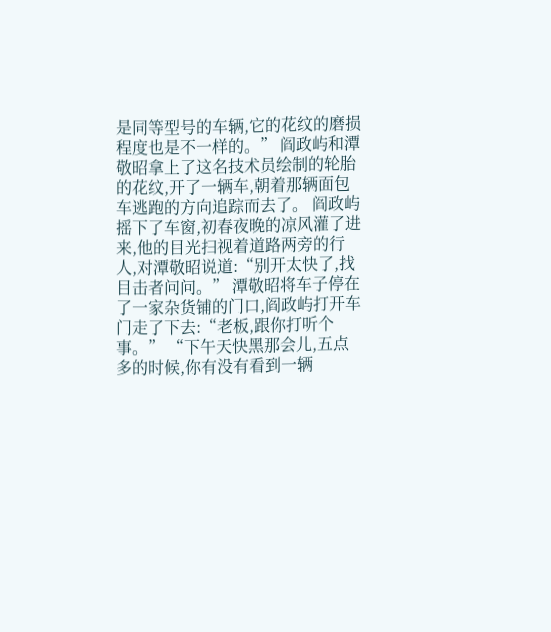是同等型号的车辆,它的花纹的磨损程度也是不一样的。” 阎政屿和潭敬昭拿上了这名技术员绘制的轮胎的花纹,开了一辆车,朝着那辆面包车逃跑的方向追踪而去了。 阎政屿摇下了车窗,初春夜晚的凉风灌了进来,他的目光扫视着道路两旁的行人,对潭敬昭说道:“别开太快了,找目击者问问。” 潭敬昭将车子停在了一家杂货铺的门口,阎政屿打开车门走了下去:“老板,跟你打听个事。” “下午天快黑那会儿,五点多的时候,你有没有看到一辆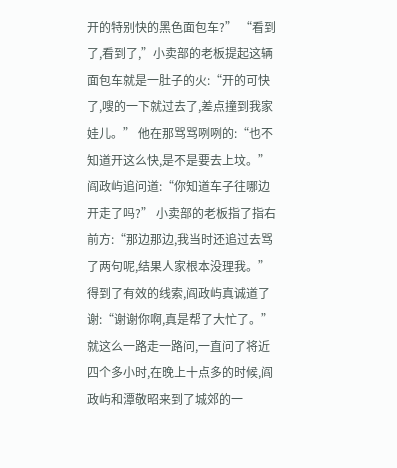开的特别快的黑色面包车?” “看到了,看到了,”小卖部的老板提起这辆面包车就是一肚子的火:“开的可快了,嗖的一下就过去了,差点撞到我家娃儿。” 他在那骂骂咧咧的:“也不知道开这么快,是不是要去上坟。” 阎政屿追问道:“你知道车子往哪边开走了吗?” 小卖部的老板指了指右前方:“那边那边,我当时还追过去骂了两句呢,结果人家根本没理我。” 得到了有效的线索,阎政屿真诚道了谢:“谢谢你啊,真是帮了大忙了。” 就这么一路走一路问,一直问了将近四个多小时,在晚上十点多的时候,阎政屿和潭敬昭来到了城郊的一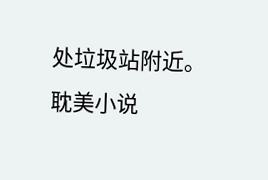处垃圾站附近。
耽美小说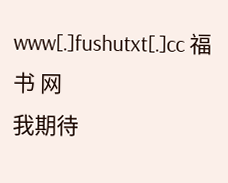www[.]fushutxt[.]cc 福书 网
我期待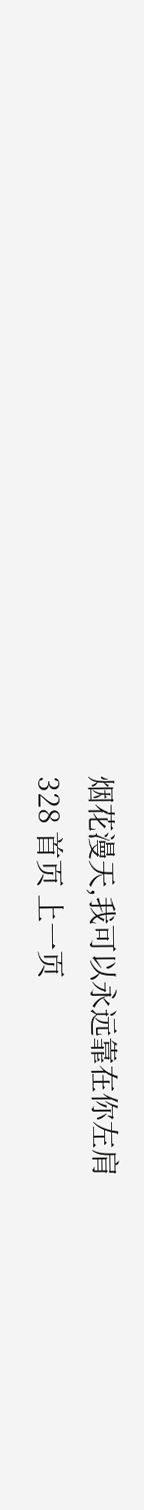烟花漫天,我可以永远靠在你左肩
328 首页 上一页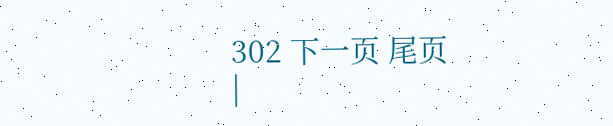302 下一页 尾页
|